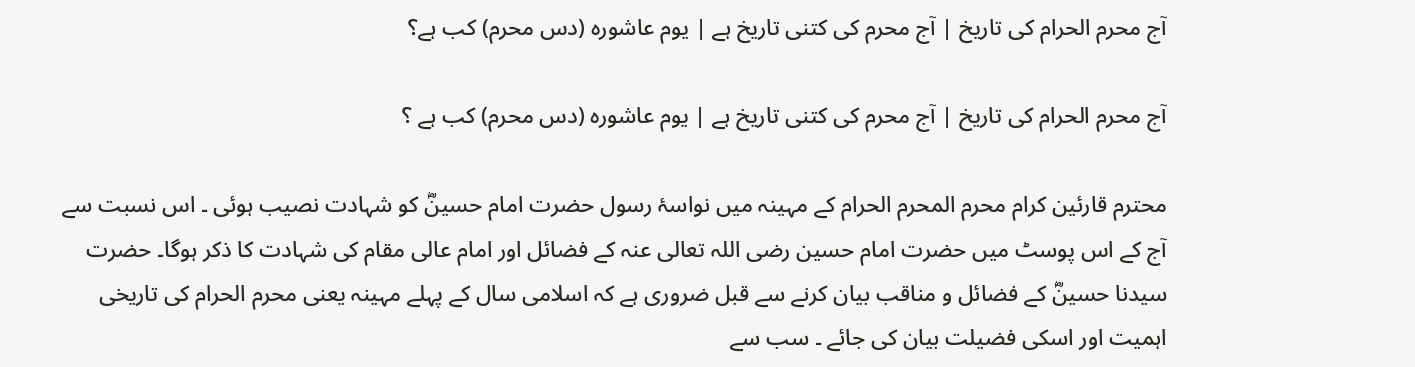آج محرم الحرام کی تاریخ | آج محرم کی کتنی تاریخ ہے | یوم عاشورہ (دس محرم) کب ہے؟

آج محرم الحرام کی تاریخ | آج محرم کی کتنی تاریخ ہے | یوم عاشورہ (دس محرم) کب ہے ؟

محترم قارئین کرام محرم المحرم الحرام کے مہینہ میں نواسۂ رسول حضرت امام حسینؓ کو شہادت نصیب ہوئی ۔ اس نسبت سے آج کے اس پوسٹ میں حضرت امام حسین رضی اللہ تعالی عنہ کے فضائل اور امام عالی مقام کی شہادت کا ذکر ہوگا۔ حضرت سیدنا حسینؓ کے فضائل و مناقب بیان کرنے سے قبل ضروری ہے کہ اسلامی سال کے پہلے مہینہ یعنی محرم الحرام کی تاریخی اہمیت اور اسکی فضیلت بیان کی جائے ۔ سب سے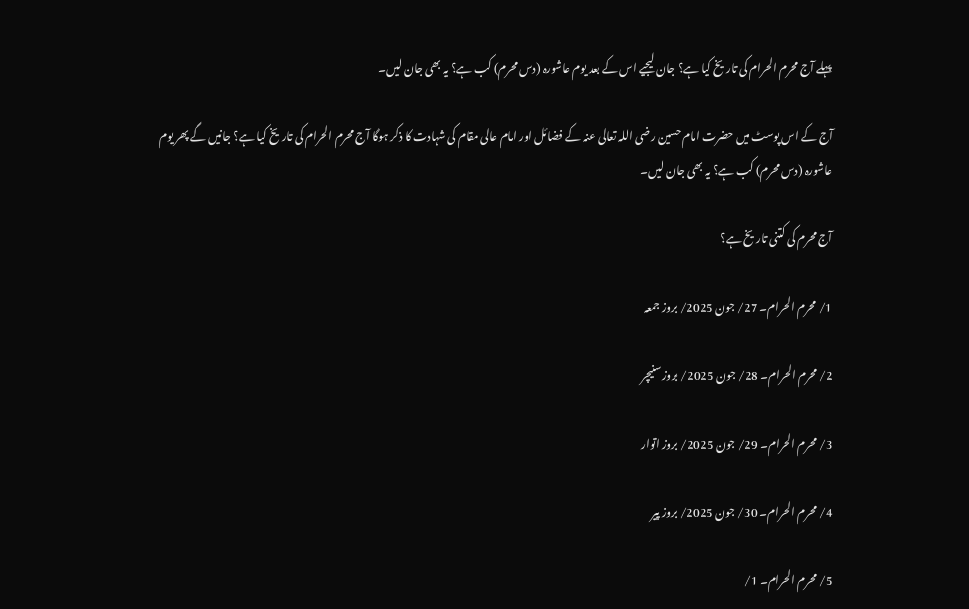پہلے آج محرم الحرام کی تاریخ کیا ہے؟ جان لیجیے اس کے بعد یوم عاشورہ (دس محرم) کب ہے؟ یہ بھی جان لیں۔

آج کے اس پوسٹ میں حضرت امام حسین رضی اللہ تعالی عنہ کے فضائل اور امام عالی مقام کی شہادت کا ذکر ہوگا آج محرم الحرام کی تاریخ کیا ہے؟ جانیں گے پھر یوم عاشورہ (دس محرم) کب ہے؟ یہ بھی جان لیں۔

آج محرم کی کتنی تاریخ ہے؟

1/ محرم الحرام۔ 27/ جون 2025/ بروز جمعہ

2/ محرم الحرام۔ 28/ جون 2025/ بروز سنیچر

3/ محرم الحرام۔ 29/ جون 2025/ بروز اتوار

4/ محرم الحرام۔ 30/ جون 2025/ بروز پیر

5/ محرم الحرام۔ 1/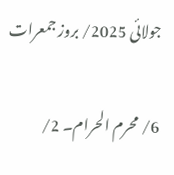جولائی 2025/ بروز جمعرات

6/ محرم الحرام۔ 2/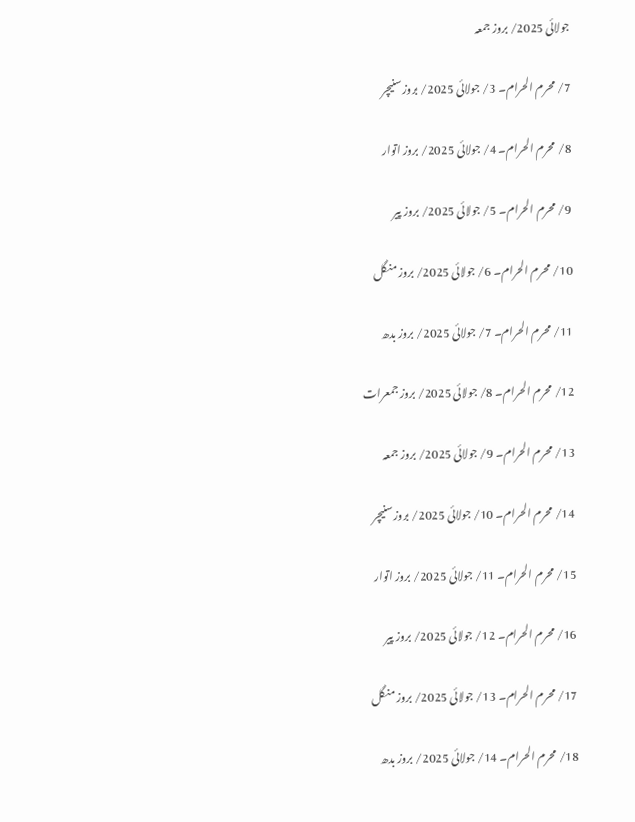جولائی 2025/ بروز جمعہ

7/ محرم الحرام۔ 3/ جولائی 2025/ بروز سنیچر

8/ محرم الحرام۔ 4/ جولائی 2025/ بروز اتوار

9/ محرم الحرام۔ 5/ جولائی 2025/ بروز پیر

10/ محرم الحرام۔ 6/ جولائی 2025/ بروز منگل

11/ محرم الحرام۔ 7/ جولائی 2025/ بروز بدھ

12/ محرم الحرام۔ 8/ جولائی 2025/ بروز جمعرات

13/ محرم الحرام۔ 9/ جولائی 2025/ بروز جمعہ

14/ محرم الحرام۔ 10/ جولائی 2025/ بروز سنیچر

15/ محرم الحرام۔ 11/ جولائی 2025/ بروز اتوار

16/ محرم الحرام۔ 12/ جولائی 2025/ بروز پیر

17/ محرم الحرام۔ 13/ جولائی 2025/ بروز منگل

18/ محرم الحرام۔ 14/ جولائی 2025/ بروز بدھ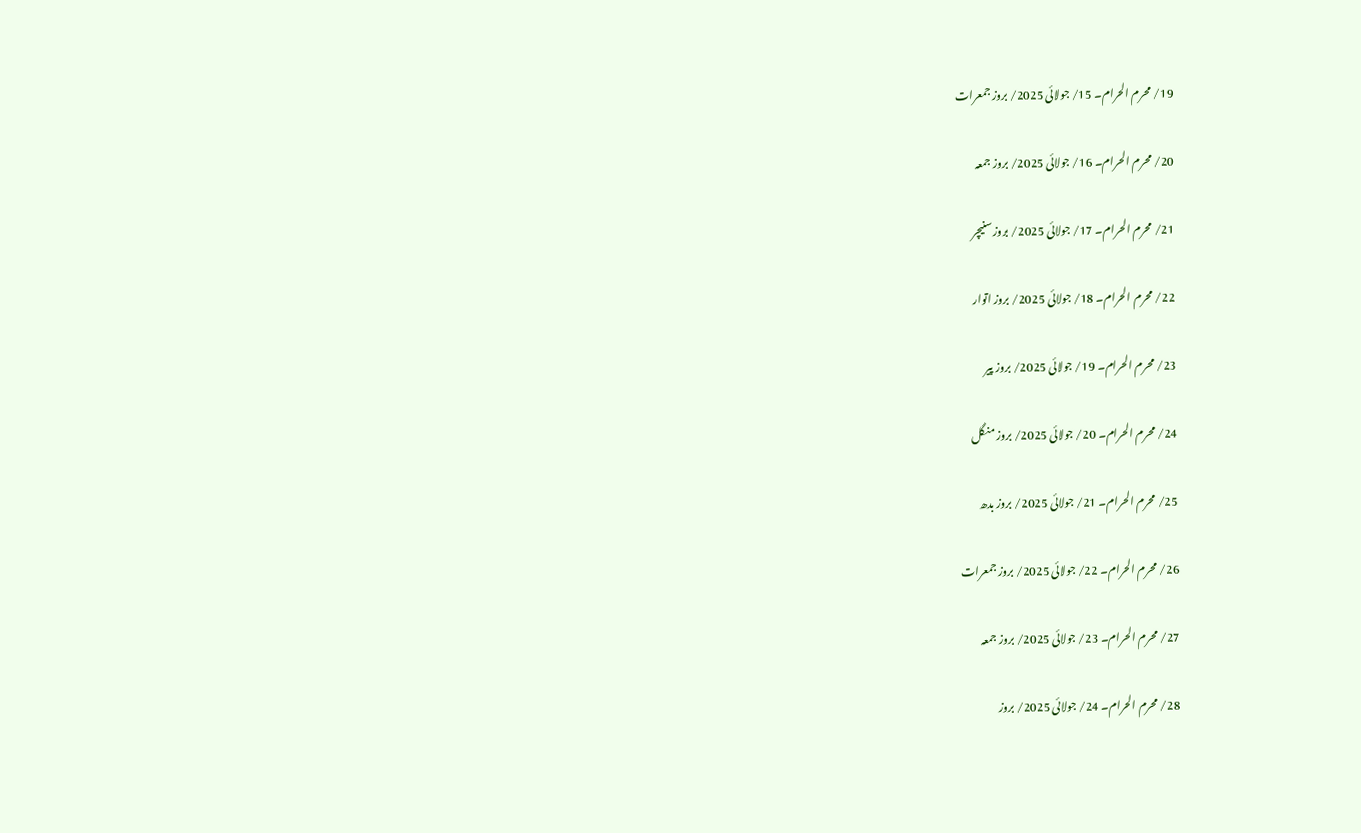19/ محرم الحرام۔ 15/ جولائی 2025/ بروز جمعرات

20/ محرم الحرام۔ 16/ جولائی 2025/ بروز جمعہ

21/ محرم الحرام۔ 17/ جولائی 2025/ بروز سنیچر

22/ محرم الحرام۔ 18/ جولائی 2025/ بروز اتوار

23/ محرم الحرام۔ 19/ جولائی 2025/ بروز پیر

24/ محرم الحرام۔ 20/ جولائی 2025/ بروز منگل

25/ محرم الحرام۔ 21/ جولائی 2025/ بروز بدھ

26/ محرم الحرام۔ 22/ جولائی 2025/ بروز جمعرات

27/ محرم الحرام۔ 23/ جولائی 2025/ بروز جمعہ

28/ محرم الحرام۔ 24/ جولائی 2025/ بروز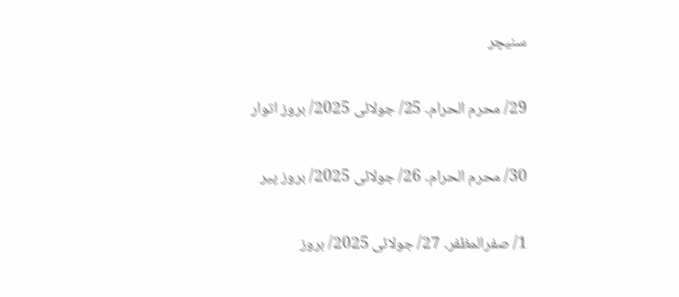سنیچر

29/ محرم الحرام۔ 25/ جولائی 2025/ بروز اتوار

30/ محرم الحرام۔ 26/ جولائی 2025/ بروز پیر

1/ صفرالمظفر۔ 27/ جولائی 2025/ بروز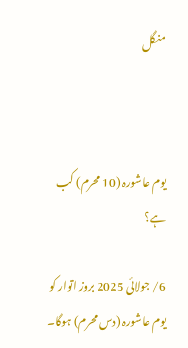منگل



یوم عاشورہ (10 محرم) کب ہے؟

6/ جولائی 2025 بروز اتوار کو یوم عاشورہ (دس محرم) ہوگا۔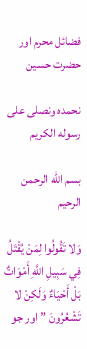فضائل محرم اور حضرت حسین

نحمده ونصلى على رسوله الكريم

بسم الله الرحمن الرحيم

وَلا تَقُولُوا لِمَنْ يُقْتَلُ فِي سَبِيلِ اللَّهِ أَمْوَاتٌ بَلْ أَحْيَاءٌ وَلَكِنْ لا تَشْعُرُونَ ” اور جو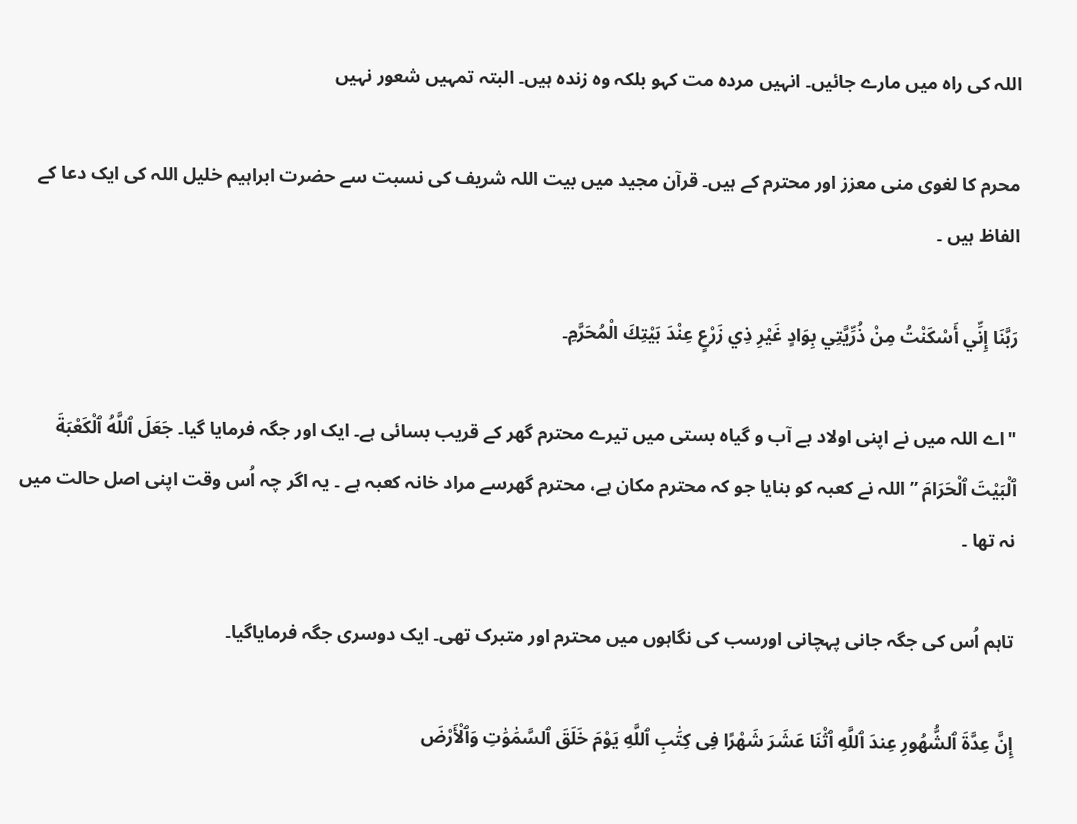اللہ کی راہ میں مارے جائیں۔ انہیں مردہ مت کہو بلکہ وہ زندہ ہیں۔ البتہ تمہیں شعور نہیں

محرم کا لغوی منی معزز اور محترم کے ہیں۔ قرآن مجید میں بیت اللہ شریف کی نسبت سے حضرت ابراہیم خلیل اللہ کی ایک دعا کے الفاظ ہیں ۔

رَبَّنَا إِنِّي أَسْكَنْتُ مِنْ ذُرِّيَّتِي بِوَادٍ غَيْرِ ذِي زَرْعٍ عِنْدَ بَيْتِكَ الْمُحَرَّمِ۔

"اے اللہ میں نے اپنی اولاد بے آب و گیاہ بستی میں تیرے محترم گھر کے قریب بسائی ہے۔ ایک اور جگہ فرمایا گیا۔ جَعَلَ ٱللَّهُ ٱلْكَعْبَةَ ٱلْبَيْتَ ٱلْحَرَامَ ” اللہ نے کعبہ کو بنایا جو کہ محترم مکان ہے، محترم گھرسے مراد خانہ کعبہ ہے ۔ یہ اگر چہ اُس وقت اپنی اصل حالت میں نہ تھا ۔

تاہم اُس کی جگہ جانی پہچانی اورسب کی نگاہوں میں محترم اور متبرک تھی۔ ایک دوسری جگہ فرمایاگیا۔

إِنَّ عِدَّةَ ٱلشُّهُورِ عِندَ ٱللَّهِ ٱثْنَا عَشَرَ شَهْرًا فِى كِتَٰبِ ٱللَّهِ يَوْمَ خَلَقَ ٱلسَّمَٰوَٰتِ وَٱلْأَرْضَ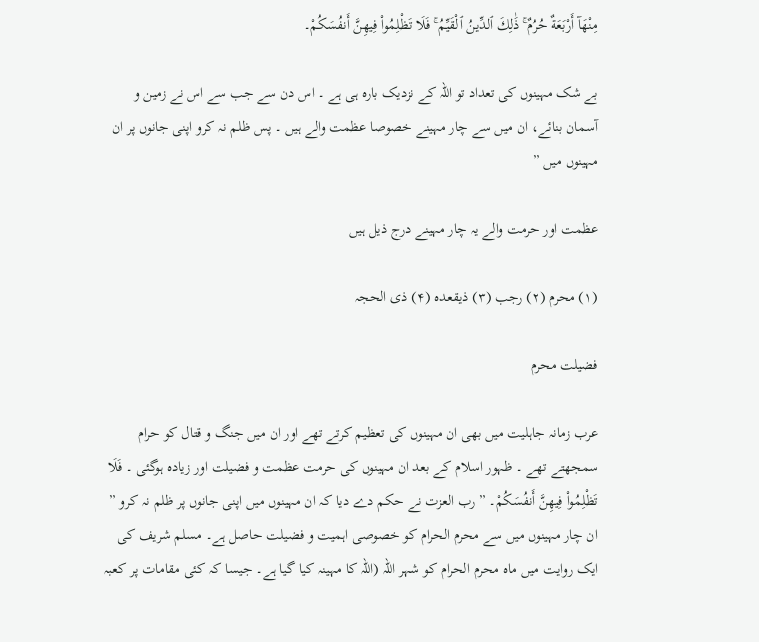مِنْهَآ أَرْبَعَةٌ حُرُمٌ ۚ ذَٰلِكَ ٱلدِّينُ ٱلْقَيِّمُ ۚ فَلَا تَظْلِمُواْ فِيهِنَّ أَنفُسَكُمْ۔

بے شک مہینوں کی تعداد تو اللہ کے نزدیک بارہ ہی ہے ۔ اس دن سے جب سے اس نے زمین و آسمان بنائے، ان میں سے چار مہینے خصوصا عظمت والے ہیں ۔ پس ظلم نہ کرو اپنی جانوں پر ان مہینوں میں ”

عظمت اور حرمت والے یہ چار مہینے درج ذیل ہیں

(۱) محرم (۲) رجب (۳) ذیقعدہ (۴) ذی الحجہ

فضیلت محرم

عرب زمانہ جاہلیت میں بھی ان مہینوں کی تعظیم کرتے تھے اور ان میں جنگ و قتال کو حرام سمجھتے تھے ۔ ظہور اسلام کے بعد ان مہینوں کی حرمت عظمت و فضیلت اور زیادہ ہوگئی ۔ فَلَا تَظْلِمُواْ فِيهِنَّ أَنفُسَكُمْ۔ ” رب العزت نے حکم دے دیا کہ ان مہینوں میں اپنی جانوں پر ظلم نہ کرو ” ان چار مہینوں میں سے محرم الحرام کو خصوصی اہمیت و فضیلت حاصل ہے۔ مسلم شریف کی ایک روایت میں ماہ محرم الحرام کو شہر اللہ (اللہ کا مہینہ کیا گیا ہے۔ جیسا کہ کئی مقامات پر کعبہ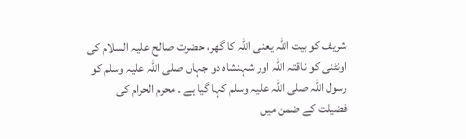شریف کو بیت اللہ یعنی اللہ کا گھر، حضرت صالح علیہ السلام کی اونٹنی کو ناقتہ اللہ اور شہنشاہ دو جہاں صلی اللہ علیہ وسلم کو رسول اللہ صلی اللہ علیہ وسلم کہا گیا ہے ۔ محرم الحرام کی فضیلت کے ضمن میں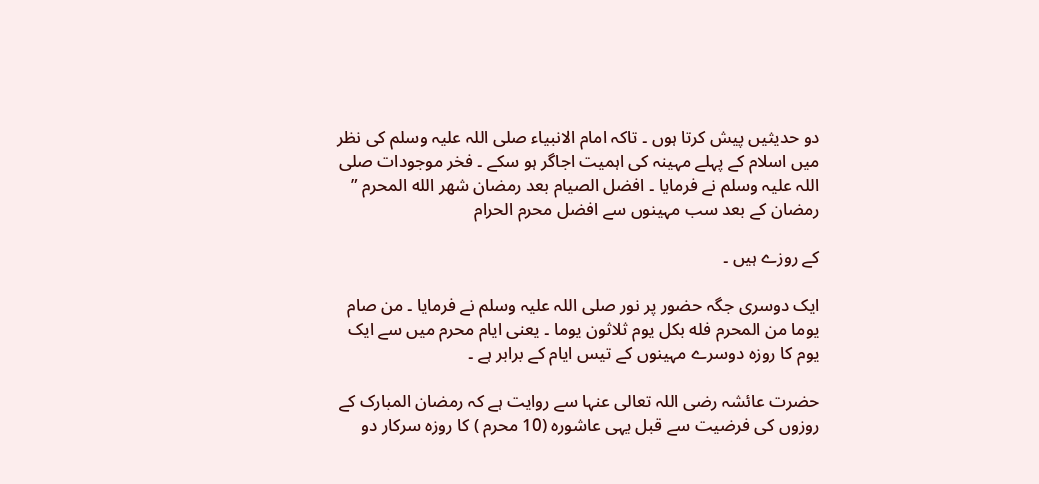دو حدیثیں پیش کرتا ہوں ۔ تاکہ امام الانبیاء صلی اللہ علیہ وسلم کی نظر میں اسلام کے پہلے مہینہ کی اہمیت اجاگر ہو سکے ۔ فخر موجودات صلی اللہ علیہ وسلم نے فرمایا ۔ افضل الصيام بعد رمضان شهر الله المحرم ” رمضان کے بعد سب مہینوں سے افضل محرم الحرام

کے روزے ہیں ۔

ایک دوسری جگہ حضور پر نور صلی اللہ علیہ وسلم نے فرمایا ۔ من صام يوما من المحرم فله بكل يوم ثلاثون یوما ۔ یعنی ایام محرم میں سے ایک یوم کا روزہ دوسرے مہینوں کے تیس ایام کے برابر ہے ۔

حضرت عائشہ رضی اللہ تعالی عنہا سے روایت ہے کہ رمضان المبارک کے روزوں کی فرضیت سے قبل یہی عاشورہ (10 محرم ) کا روزہ سرکار دو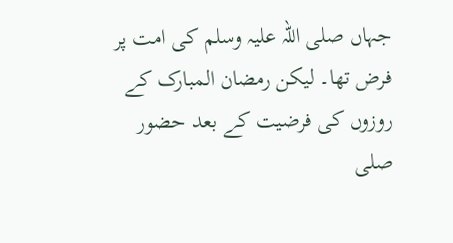جہاں صلی اللہ علیہ وسلم کی امت پر فرض تھا۔ لیکن رمضان المبارک کے روزوں کی فرضیت کے بعد حضور صلی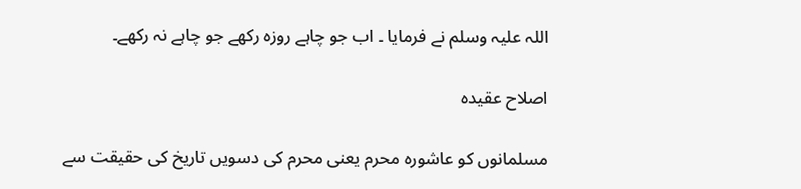اللہ علیہ وسلم نے فرمایا ۔ اب جو چاہے روزہ رکھے جو چاہے نہ رکھے۔

اصلاح عقیدہ

مسلمانوں کو عاشورہ محرم یعنی محرم کی دسویں تاریخ کی حقیقت سے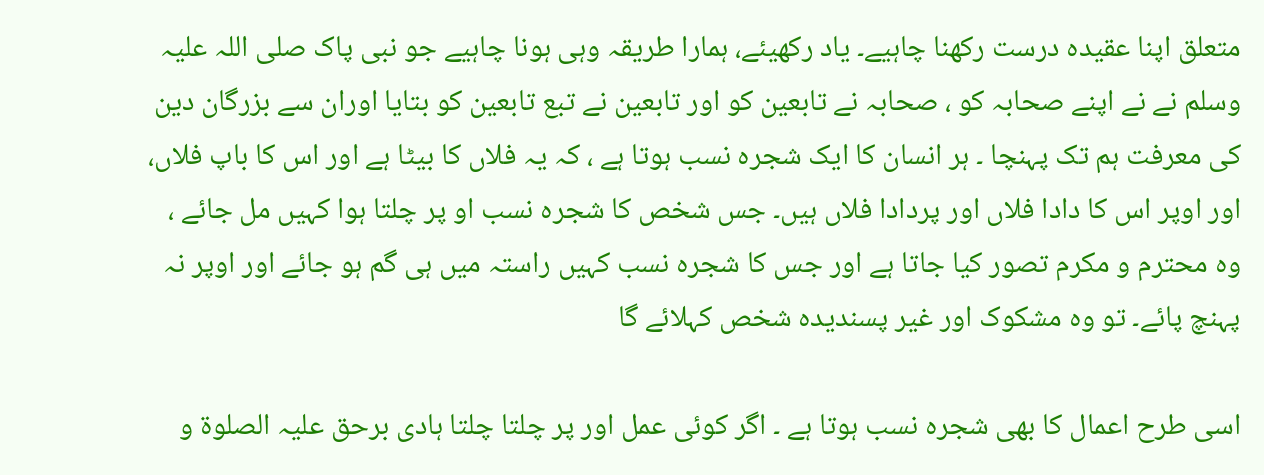متعلق اپنا عقیدہ درست رکھنا چاہیے۔ یاد رکھیئے، ہمارا طریقہ وہی ہونا چاہیے جو نبی پاک صلی اللہ علیہ وسلم نے نے اپنے صحابہ کو ، صحابہ نے تابعین کو اور تابعین نے تبع تابعین کو بتایا اوران سے بزرگان دین کی معرفت ہم تک پہنچا ۔ ہر انسان کا ایک شجرہ نسب ہوتا ہے ، کہ یہ فلاں کا بیٹا ہے اور اس کا باپ فلاں، اور اوپر اس کا دادا فلاں اور پردادا فلاں ہیں۔ جس شخص کا شجرہ نسب او پر چلتا ہوا کہیں مل جائے ، وہ محترم و مکرم تصور کیا جاتا ہے اور جس کا شجرہ نسب کہیں راستہ میں ہی گم ہو جائے اور اوپر نہ پہنچ پائے۔ تو وہ مشکوک اور غیر پسندیدہ شخص کہلائے گا

اسی طرح اعمال کا بھی شجرہ نسب ہوتا ہے ۔ اگر کوئی عمل اور پر چلتا چلتا ہادی برحق علیہ الصلوة و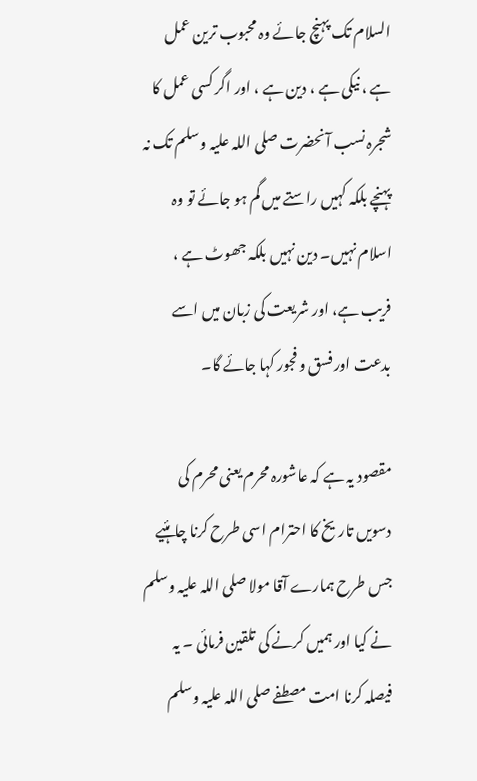السلام تک پہنچ جائے وہ محبوب ترین عمل ہے ، نیکی ہے ، دین ہے ، اور اگر کسی عمل کا شجرہ نسب آنحضرت صلی اللہ علیہ وسلم تک نہ پہنچے بلکہ کہیں راستے میں گم ہو جائے تو وہ اسلام نہیں۔ دین نہیں بلکہ جھوٹ ہے ، فریب ہے، اور شریعت کی زبان میں اسے بدعت اور فسق و فجور کہا جائے گا۔

مقصود یہ ہے کہ عاشورہ محرم یعنی محرم کی دسویں تاریخ کا احترام اسی طرح کرنا چاہئیے جس طرح ہمارے آقا مولا صلی اللہ علیہ وسلم نے کیا اور ہمیں کرنے کی تلقین فرمائی ۔ یہ فیصلہ کرنا امت مصطفے صلی اللہ علیہ وسلم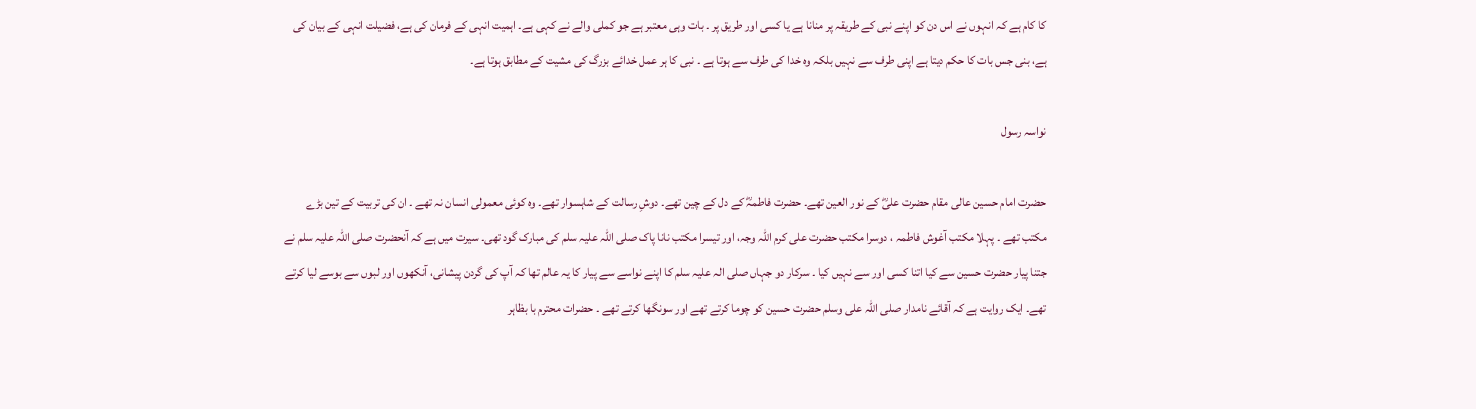کا کام ہے کہ انہوں نے اس دن کو اپنے نبی کے طریقہ پر منانا ہے یا کسی اور طریق پر ۔ بات وہی معتبر ہے جو کملی والے نے کہی ہے۔ اہمیت انہی کے فرمان کی ہے، فضیلت انہی کے بیان کی ہے، بنی جس بات کا حکم دیتا ہے اپنی طرف سے نہیں بلکہ وہ خدا کی طرف سے ہوتا ہے ۔ نبی کا ہر عمل خدائے بزرگ کی مشیت کے مطابق ہوتا ہے۔

نواسہ رسول

حضرت امام حسین عالی مقام حضرت علیؓ کے نور العین تھے۔ حضرت فاطمہؓ کے دل کے چین تھے۔ دوشِ رسالت کے شاہسوار تھے۔ وہ کوئی معمولی انسان نہ تھے ۔ ان کی تربیت کے تین بڑے مکتب تھے ۔ پہلا مکتب آغوش فاطمہ ، دوسرا مکتب حضرت علی کرم اللہ وجہ، اور تیسرا مکتب نانا پاک صلی اللہ علیہ سلم کی مبارک گود تھی۔ سیرت میں ہے کہ آنحضرت صلی اللہ علیہ سلم نے جتنا پیار حضرت حسین سے کیا اتنا کسی اور سے نہیں کیا ۔ سرکار دو جہاں صلی الہ علیہ سلم کا اپنے نواسے سے پیار کا یہ عالم تھا کہ آپ کی گردن پیشانی، آنکھوں اور لبوں سے بوسے لیا کرتے تھے۔ ایک روایت ہے کہ آقائے نامدار صلی اللہ علی وسلم حضرت حسین کو چوما کرتے تھے اور سونگھا کرتے تھے ۔ حضرات محترم با بظاہر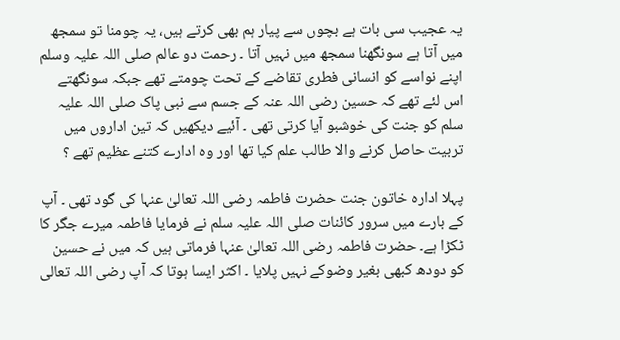یہ عجیب سی بات ہے بچوں سے پیار ہم بھی کرتے ہیں، یہ چومنا تو سمجھ میں آتا ہے سونگھنا سمجھ میں نہیں آتا ۔ رحمت دو عالم صلی اللہ علیہ وسلم اپنے نواسے کو انسانی فطری تقاضے کے تحت چومتے تھے جبکہ سونگھتے اس لئے تھے کہ حسین رضی اللہ عنہ کے جسم سے نبی پاک صلی اللہ علیہ سلم کو جنت کی خوشبو آیا کرتی تھی ۔ آئیے دیکھیں کہ تین اداروں میں تربیت حاصل کرنے والا طالب علم کیا تھا اور وہ ادارے کتنے عظیم تھے ؟

پہلا ادارہ خاتون جنت حضرت فاطمہ رضی اللہ تعالیٰ عنہا کی گود تھی ۔ آپ کے بارے میں سرور کائنات صلی اللہ علیہ سلم نے فرمایا فاطمہ میرے جگر کا ٹکڑا ہے۔ حضرت فاطمہ رضی اللہ تعالیٰ عنہا فرماتی ہیں کہ میں نے حسین کو دودھ کبھی بغیر وضوکے نہیں پلایا ۔ اکثر ایسا ہوتا کہ آپ رضی اللہ تعالی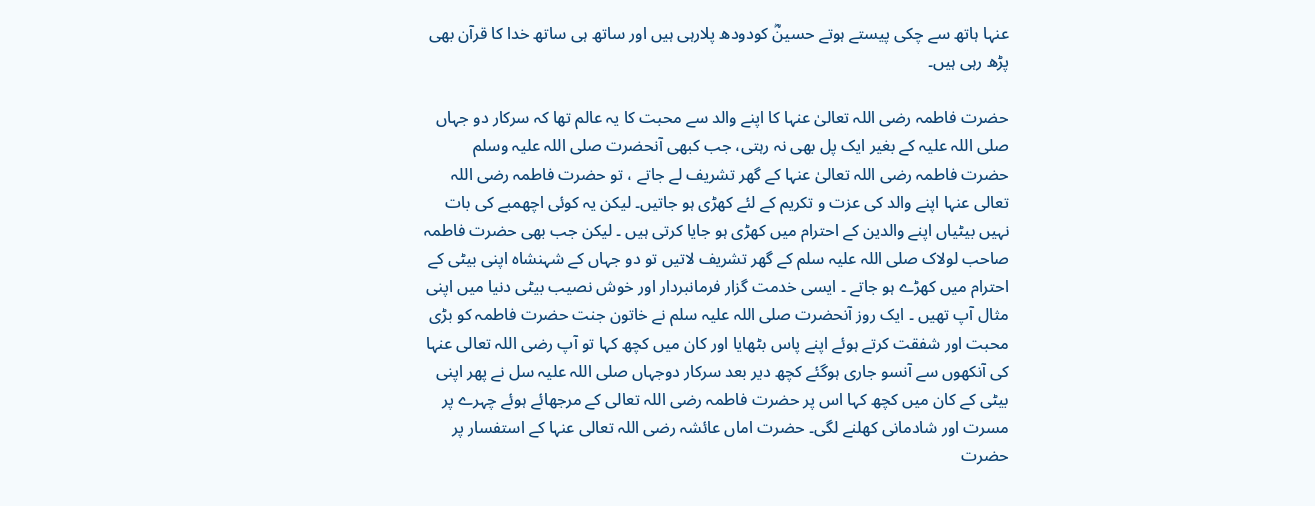عنہا ہاتھ سے چکی پیستے ہوتے حسینؓ کودودھ پلارہی ہیں اور ساتھ ہی ساتھ خدا کا قرآن بھی پڑھ رہی ہیں۔

حضرت فاطمہ رضی اللہ تعالیٰ عنہا کا اپنے والد سے محبت کا یہ عالم تھا کہ سرکار دو جہاں صلی اللہ علیہ کے بغیر ایک پل بھی نہ رہتی، جب کبھی آنحضرت صلی اللہ علیہ وسلم حضرت فاطمہ رضی اللہ تعالیٰ عنہا کے گھر تشریف لے جاتے ، تو حضرت فاطمہ رضی اللہ تعالی عنہا اپنے والد کی عزت و تکریم کے لئے کھڑی ہو جاتیں۔ لیکن یہ کوئی اچھمبے کی بات نہیں بیٹیاں اپنے والدین کے احترام میں کھڑی ہو جایا کرتی ہیں ۔ لیکن جب بھی حضرت فاطمہ صاحب لولاک صلی اللہ علیہ سلم کے گھر تشریف لاتیں تو دو جہاں کے شہنشاہ اپنی بیٹی کے احترام میں کھڑے ہو جاتے ۔ ایسی خدمت گزار فرمانبردار اور خوش نصیب بیٹی دنیا میں اپنی مثال آپ تھیں ۔ ایک روز آنحضرت صلی اللہ علیہ سلم نے خاتون جنت حضرت فاطمہ کو بڑی محبت اور شفقت کرتے ہوئے اپنے پاس بٹھایا اور کان میں کچھ کہا تو آپ رضی اللہ تعالی عنہا کی آنکھوں سے آنسو جاری ہوگئے کچھ دیر بعد سرکار دوجہاں صلی اللہ علیہ سل نے پھر اپنی بیٹی کے کان میں کچھ کہا اس پر حضرت فاطمہ رضی اللہ تعالی کے مرجھائے ہوئے چہرے پر مسرت اور شادمانی کھلنے لگی۔ حضرت اماں عائشہ رضی اللہ تعالی عنہا کے استفسار پر حضرت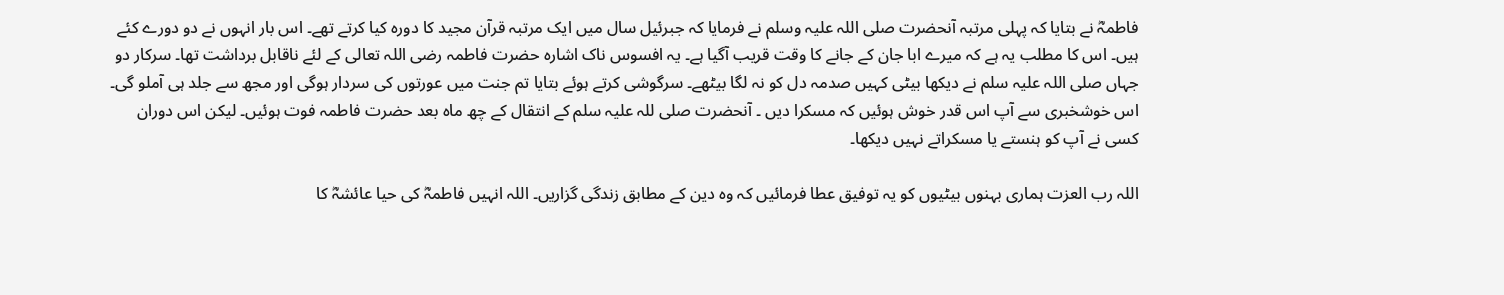فاطمہؓ نے بتایا کہ پہلی مرتبہ آنحضرت صلی اللہ علیہ وسلم نے فرمایا کہ جبرئیل سال میں ایک مرتبہ قرآن مجید کا دورہ کیا کرتے تھے۔ اس بار انہوں نے دو دورے کئے ہیں۔ اس کا مطلب یہ ہے کہ میرے ابا جان کے جانے کا وقت قریب آگیا ہے۔ یہ افسوس ناک اشارہ حضرت فاطمہ رضی اللہ تعالی کے لئے ناقابل برداشت تھا۔ سرکار دو جہاں صلی اللہ علیہ سلم نے دیکھا بیٹی کہیں صدمہ دل کو نہ لگا بیٹھے۔ سرگوشی کرتے ہوئے بتایا تم جنت میں عورتوں کی سردار ہوگی اور مجھ سے جلد ہی آملو گی۔ اس خوشخبری سے آپ اس قدر خوش ہوئیں کہ مسکرا دیں ۔ آنحضرت صلی للہ علیہ سلم کے انتقال کے چھ ماہ بعد حضرت فاطمہ فوت ہوئیں۔ لیکن اس دوران کسی نے آپ کو ہنستے یا مسکراتے نہیں دیکھا۔

اللہ رب العزت ہماری بہنوں بیٹیوں کو یہ توفیق عطا فرمائیں کہ وہ دین کے مطابق زندگی گزاریں۔ اللہ انہیں فاطمہؓ کی حیا عائشہؓ کا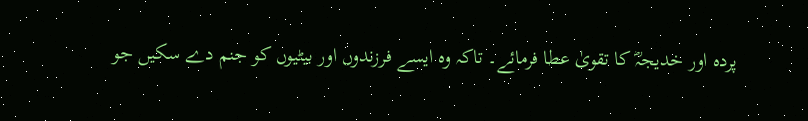پردہ اور خدیجہؓ کا تقویٰ عطا فرمائے۔ تاکہ وہ ایسے فرزندوں اور بیٹیوں کو جنم دے سکیں جو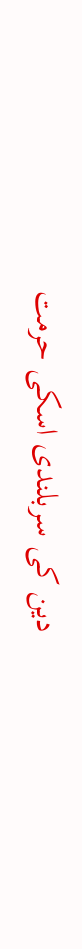دین کی سربلندی اسکی حرمت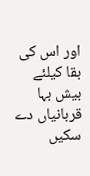اور اس کی بقا کیلئے بیش بہا قربانیاں دے سکیں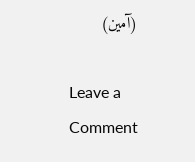(آمین)

Leave a Comment